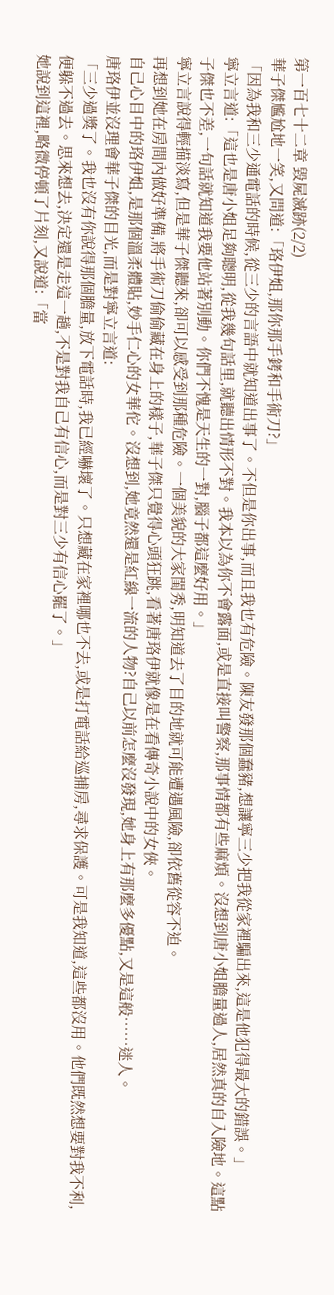第一百七十二章 毀屍滅跡(2/2)
華子傑尷尬地一笑,又問道:「珞伊姐,那你那手銬和手術刀?」
「因為我和三少通電話的時候,從三少的言語中就知道出事了。不但是你出事,而且我也有危險。陳友發那個蠢豬,想讓寧三少把我從家裡騙出來,這是他犯得最大的錯誤。」
寧立言道:「這也是唐小姐足夠聰明,從我幾句話里,就聽出情形不對。我本以為你不會露面,或是直接叫警察,那事情都有些麻煩。沒想到唐小姐膽量過人,居然真的自入險地。這點子傑也不差,一句話就知道我要他站著別動。你們不愧是天生的一對,腦子都這麼好用。」
寧立言說得輕描淡寫,但是華子傑聽來,卻可以感受到那種危險。一個美貌的大家閨秀,明知道去了目的地就可能遭遇風險,卻依舊從容不迫。
再想到她在房間內做好準備,將手術刀偷偷藏在身上的樣子,華子傑只覺得心頭狂跳,看著唐珞伊就像是在看傳奇小說中的女俠。
自己心目中的珞伊姐,是那個溫柔體貼,妙手仁心的女華佗。沒想到,她竟然還是紅線一流的人物?自己以前怎麼沒發現,她身上有那麼多優點,又是這般……迷人。
唐珞伊並沒理會華子傑的目光,而是對寧立言道:
「三少過獎了。我也沒有你說得那個膽量,放下電話時,我已經嚇壞了。只想藏在家裡哪也不去,或是打電話給巡捕房,尋求保護。可是我知道,這些都沒用。他們既然想要對我不利,便躲不過去。思來想去,決定還是走這一趟,不是對我自己有信心,而是對三少有信心罷了。」
她說到這裡,略微停頓了片刻,又說道:「當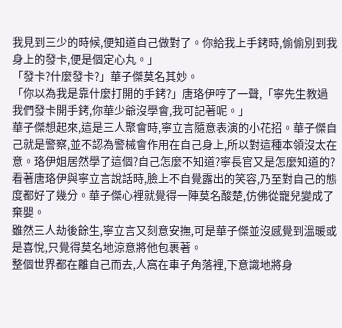我見到三少的時候,便知道自己做對了。你給我上手銬時,偷偷別到我身上的發卡,便是個定心丸。」
「發卡?什麼發卡?」華子傑莫名其妙。
「你以為我是靠什麼打開的手銬?」唐珞伊哼了一聲,「寧先生教過我們發卡開手銬,你華少爺沒學會,我可記著呢。」
華子傑想起來,這是三人聚會時,寧立言隨意表演的小花招。華子傑自己就是警察,並不認為警械會作用在自己身上,所以對這種本領沒太在意。珞伊姐居然學了這個?自己怎麼不知道?寧長官又是怎麼知道的?
看著唐珞伊與寧立言說話時,臉上不自覺露出的笑容,乃至對自己的態度都好了幾分。華子傑心裡就覺得一陣莫名酸楚,仿佛從寵兒變成了棄嬰。
雖然三人劫後餘生,寧立言又刻意安撫,可是華子傑並沒感覺到溫暖或是喜悅,只覺得莫名地涼意將他包裹著。
整個世界都在離自己而去,人窩在車子角落裡,下意識地將身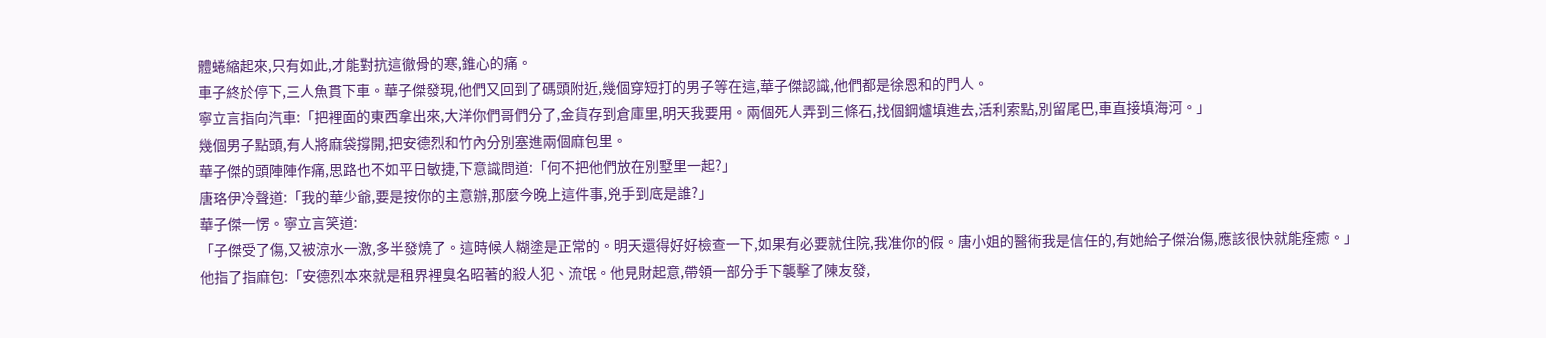體蜷縮起來,只有如此,才能對抗這徹骨的寒,錐心的痛。
車子終於停下,三人魚貫下車。華子傑發現,他們又回到了碼頭附近,幾個穿短打的男子等在這,華子傑認識,他們都是徐恩和的門人。
寧立言指向汽車:「把裡面的東西拿出來,大洋你們哥們分了,金貨存到倉庫里,明天我要用。兩個死人弄到三條石,找個鋼爐填進去,活利索點,別留尾巴,車直接填海河。」
幾個男子點頭,有人將麻袋撐開,把安德烈和竹內分別塞進兩個麻包里。
華子傑的頭陣陣作痛,思路也不如平日敏捷,下意識問道:「何不把他們放在別墅里一起?」
唐珞伊冷聲道:「我的華少爺,要是按你的主意辦,那麼今晚上這件事,兇手到底是誰?」
華子傑一愣。寧立言笑道:
「子傑受了傷,又被涼水一激,多半發燒了。這時候人糊塗是正常的。明天還得好好檢查一下,如果有必要就住院,我准你的假。唐小姐的醫術我是信任的,有她給子傑治傷,應該很快就能痊癒。」
他指了指麻包:「安德烈本來就是租界裡臭名昭著的殺人犯、流氓。他見財起意,帶領一部分手下襲擊了陳友發,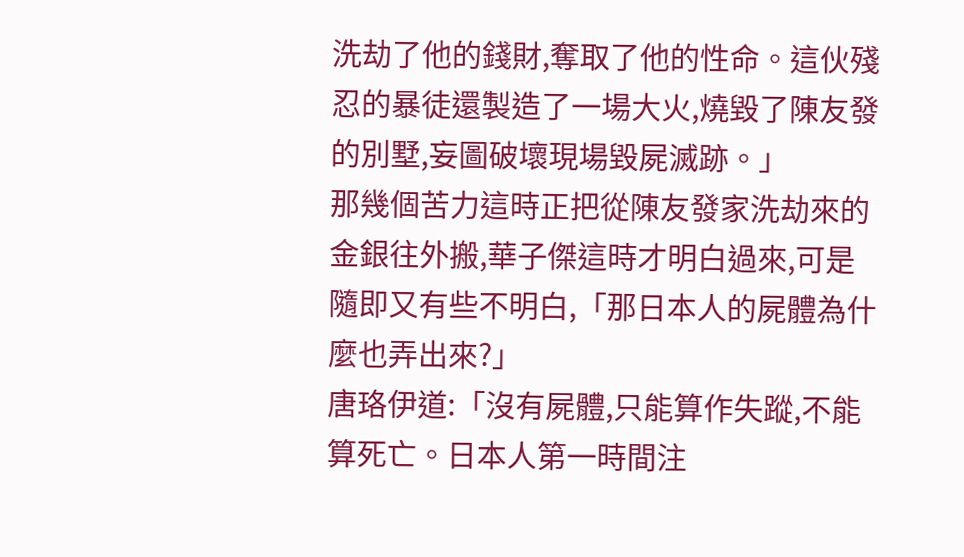洗劫了他的錢財,奪取了他的性命。這伙殘忍的暴徒還製造了一場大火,燒毀了陳友發的別墅,妄圖破壞現場毀屍滅跡。」
那幾個苦力這時正把從陳友發家洗劫來的金銀往外搬,華子傑這時才明白過來,可是隨即又有些不明白,「那日本人的屍體為什麼也弄出來?」
唐珞伊道:「沒有屍體,只能算作失蹤,不能算死亡。日本人第一時間注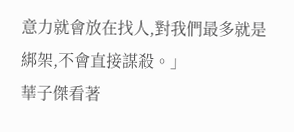意力就會放在找人,對我們最多就是綁架,不會直接謀殺。」
華子傑看著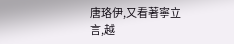唐珞伊,又看著寧立言,越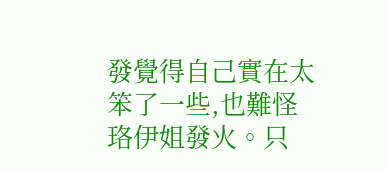發覺得自己實在太笨了一些,也難怪珞伊姐發火。只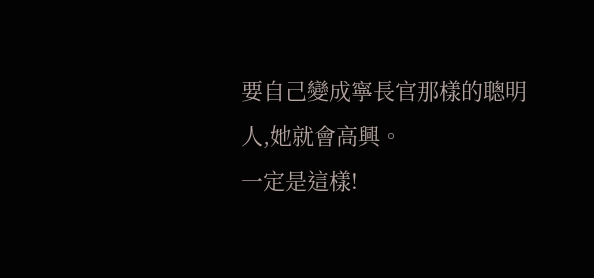要自己變成寧長官那樣的聰明人,她就會高興。
一定是這樣!